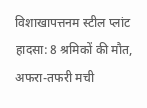विशाखापत्तनम स्टील प्लांट हादसा: 8 श्रमिकों की मौत, अफरा-तफरी मची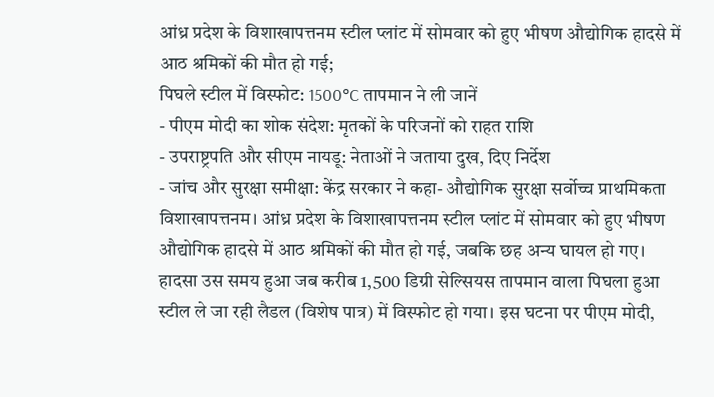आंध्र प्रदेश के विशाखापत्तनम स्टील प्लांट में सोमवार को हुए भीषण औद्योगिक हादसे में आठ श्रमिकों की मौत हो गई;
पिघले स्टील में विस्फोट: 1500°C तापमान ने ली जानें
- पीएम मोदी का शोक संदेश: मृतकों के परिजनों को राहत राशि
- उपराष्ट्रपति और सीएम नायडू: नेताओं ने जताया दुख, दिए निर्देश
- जांच और सुरक्षा समीक्षा: केंद्र सरकार ने कहा- औद्योगिक सुरक्षा सर्वोच्च प्राथमिकता
विशाखापत्तनम। आंध्र प्रदेश के विशाखापत्तनम स्टील प्लांट में सोमवार को हुए भीषण औद्योगिक हादसे में आठ श्रमिकों की मौत हो गई, जबकि छह अन्य घायल हो गए। हादसा उस समय हुआ जब करीब 1,500 डिग्री सेल्सियस तापमान वाला पिघला हुआ स्टील ले जा रही लैडल (विशेष पात्र) में विस्फोट हो गया। इस घटना पर पीएम मोदी,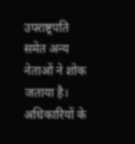उपराष्ट्रपति समेत अन्य नेताओं ने शोक जताया है।
अधिकारियों के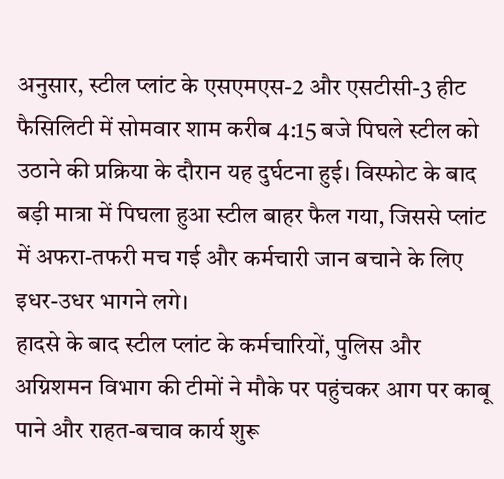अनुसार, स्टील प्लांट के एसएमएस-2 और एसटीसी-3 हीट फैसिलिटी में सोमवार शाम करीब 4:15 बजे पिघले स्टील को उठाने की प्रक्रिया के दौरान यह दुर्घटना हुई। विस्फोट के बाद बड़ी मात्रा में पिघला हुआ स्टील बाहर फैल गया, जिससे प्लांट में अफरा-तफरी मच गई और कर्मचारी जान बचाने के लिए इधर-उधर भागने लगे।
हादसे के बाद स्टील प्लांट के कर्मचारियों, पुलिस और अग्निशमन विभाग की टीमों ने मौके पर पहुंचकर आग पर काबू पाने और राहत-बचाव कार्य शुरू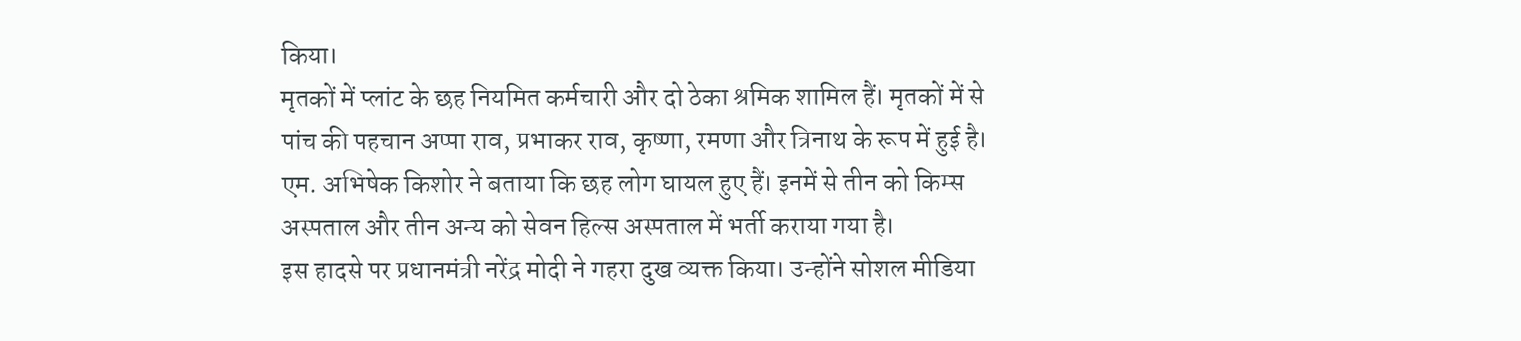किया।
मृतकों में प्लांट के छह नियमित कर्मचारी और दो ठेका श्रमिक शामिल हैं। मृतकों में से पांच की पहचान अप्पा राव, प्रभाकर राव, कृष्णा, रमणा और त्रिनाथ के रूप में हुई है।
एम. अभिषेक किशोर ने बताया कि छह लोग घायल हुए हैं। इनमें से तीन को किम्स अस्पताल और तीन अन्य को सेवन हिल्स अस्पताल में भर्ती कराया गया है।
इस हादसे पर प्रधानमंत्री नरेंद्र मोदी ने गहरा दुख व्यक्त किया। उन्होंने सोशल मीडिया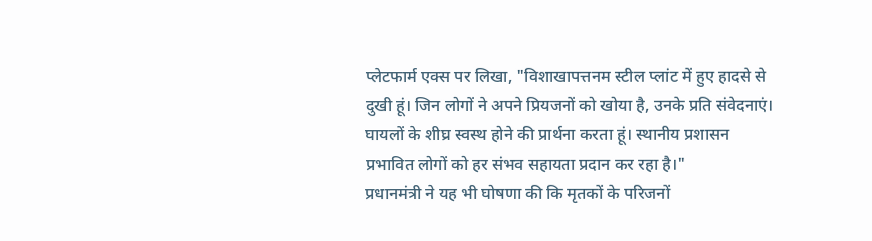प्लेटफार्म एक्स पर लिखा, "विशाखापत्तनम स्टील प्लांट में हुए हादसे से दुखी हूं। जिन लोगों ने अपने प्रियजनों को खोया है, उनके प्रति संवेदनाएं। घायलों के शीघ्र स्वस्थ होने की प्रार्थना करता हूं। स्थानीय प्रशासन प्रभावित लोगों को हर संभव सहायता प्रदान कर रहा है।"
प्रधानमंत्री ने यह भी घोषणा की कि मृतकों के परिजनों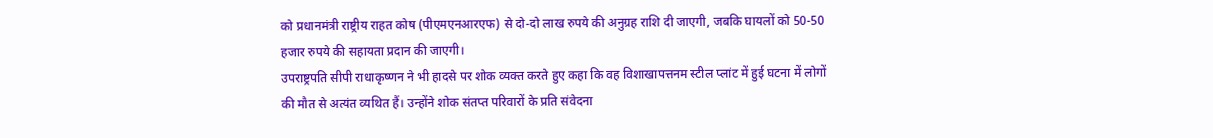को प्रधानमंत्री राष्ट्रीय राहत कोष (पीएमएनआरएफ) से दो-दो लाख रुपये की अनुग्रह राशि दी जाएगी, जबकि घायलों को 50-50 हजार रुपये की सहायता प्रदान की जाएगी।
उपराष्ट्रपति सीपी राधाकृष्णन ने भी हादसे पर शोक व्यक्त करते हुए कहा कि वह विशाखापत्तनम स्टील प्लांट में हुई घटना में लोगों की मौत से अत्यंत व्यथित हैं। उन्होंने शोक संतप्त परिवारों के प्रति संवेदना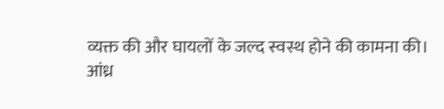व्यक्त की और घायलों के जल्द स्वस्थ होने की कामना की।
आंध्र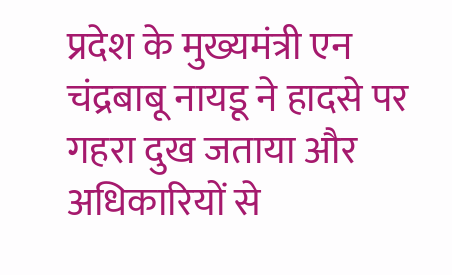प्रदेश के मुख्यमंत्री एन चंद्रबाबू नायडू ने हादसे पर गहरा दुख जताया और अधिकारियों से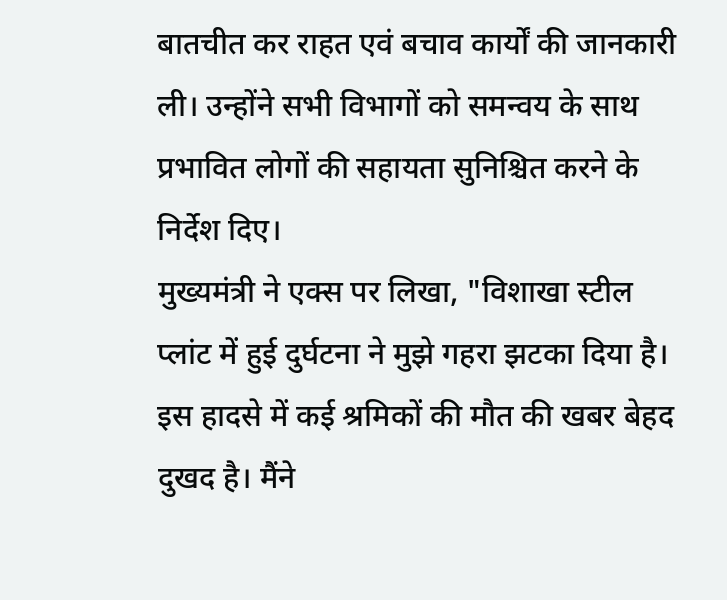बातचीत कर राहत एवं बचाव कार्यों की जानकारी ली। उन्होंने सभी विभागों को समन्वय के साथ प्रभावित लोगों की सहायता सुनिश्चित करने के निर्देश दिए।
मुख्यमंत्री ने एक्स पर लिखा, "विशाखा स्टील प्लांट में हुई दुर्घटना ने मुझे गहरा झटका दिया है। इस हादसे में कई श्रमिकों की मौत की खबर बेहद दुखद है। मैंने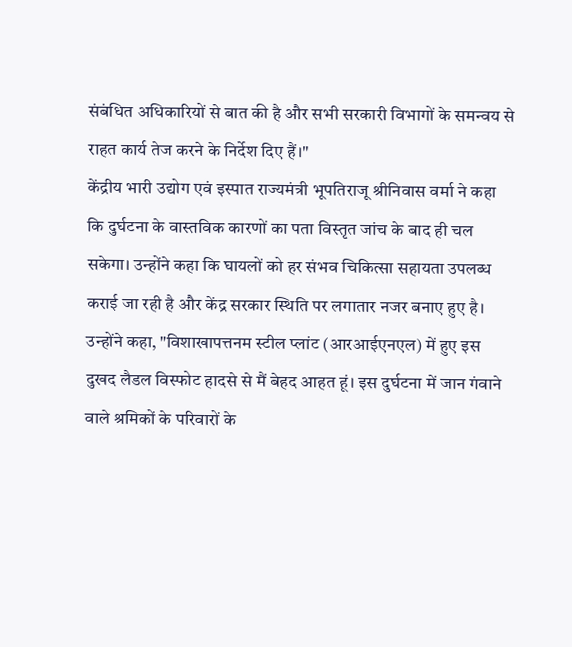संबंधित अधिकारियों से बात की है और सभी सरकारी विभागों के समन्वय से राहत कार्य तेज करने के निर्देश दिए हैं।"
केंद्रीय भारी उद्योग एवं इस्पात राज्यमंत्री भूपतिराजू श्रीनिवास वर्मा ने कहा कि दुर्घटना के वास्तविक कारणों का पता विस्तृत जांच के बाद ही चल सकेगा। उन्होंने कहा कि घायलों को हर संभव चिकित्सा सहायता उपलब्ध कराई जा रही है और केंद्र सरकार स्थिति पर लगातार नजर बनाए हुए है।
उन्होंने कहा, "विशाखापत्तनम स्टील प्लांट (आरआईएनएल) में हुए इस दुखद लैडल विस्फोट हादसे से मैं बेहद आहत हूं। इस दुर्घटना में जान गंवाने वाले श्रमिकों के परिवारों के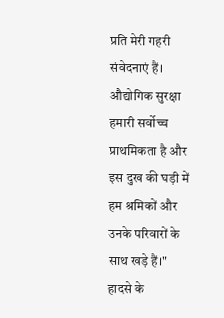प्रति मेरी गहरी संवेदनाएं हैं। औद्योगिक सुरक्षा हमारी सर्वोच्च प्राथमिकता है और इस दुख की घड़ी में हम श्रमिकों और उनके परिवारों के साथ खड़े हैं।"
हादसे के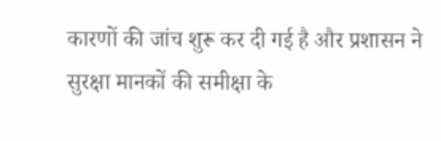कारणों की जांच शुरू कर दी गई है और प्रशासन ने सुरक्षा मानकों की समीक्षा के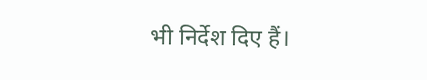भी निर्देश दिए हैं।